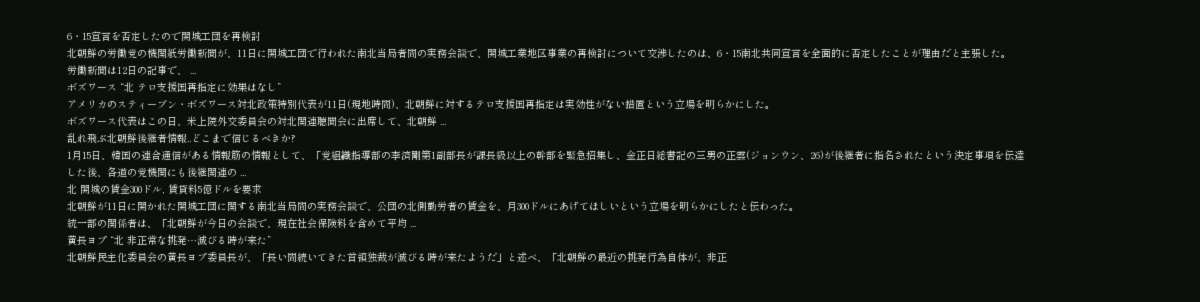6・15宣言を否定したので開城工団を再検討
北朝鮮の労働党の機関紙労働新聞が、11日に開城工団で行われた南北当局者間の実務会談で、開城工業地区事業の再検討について交渉したのは、6・15南北共同宣言を全面的に否定したことが理由だと主張した。
労働新聞は12日の記事で、 ...
ボズワース “北 テロ支援国再指定に効果はなし”
アメリカのスティーブン・ボズワース対北政策特別代表が11日(現地時間)、北朝鮮に対するテロ支援国再指定は実効性がない措置という立場を明らかにした。
ボズワース代表はこの日、米上院外交委員会の対北関連聴聞会に出席して、北朝鮮 ...
乱れ飛ぶ北朝鮮後継者情報..どこまで信じるべきか?
1月15日、韓国の連合通信がある情報筋の情報として、「党組織指導部の李済剛第1副部長が課長級以上の幹部を緊急招集し、金正日総書記の三男の正雲(ジョンウン、26)が後継者に指名されたという決定事項を伝達した後、各道の党機関にも後継関連の ...
北 開城の賃金300ドル, 賃貸料5億ドルを要求
北朝鮮が11日に開かれた開城工団に関する南北当局間の実務会談で、公団の北側勤労者の賃金を、月300ドルにあげてほしいという立場を明らかにしたと伝わった。
統一部の関係者は、「北朝鮮が今日の会談で、現在社会保険料を含めて平均 ...
黄長ヨプ “北 非正常な挑発…滅びる時が来た”
北朝鮮民主化委員会の黄長ヨプ委員長が、「長い間続いてきた首領独裁が滅びる時が来たようだ」と述べ、「北朝鮮の最近の挑発行為自体が、非正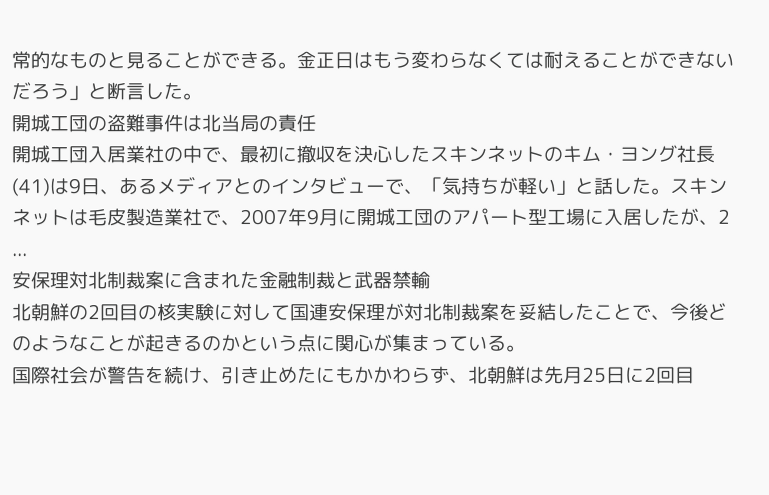常的なものと見ることができる。金正日はもう変わらなくては耐えることができないだろう」と断言した。
開城工団の盗難事件は北当局の責任
開城工団入居業社の中で、最初に撤収を決心したスキンネットのキム・ヨング社長(41)は9日、あるメディアとのインタビューで、「気持ちが軽い」と話した。スキンネットは毛皮製造業社で、2007年9月に開城工団のアパート型工場に入居したが、2 ...
安保理対北制裁案に含まれた金融制裁と武器禁輸
北朝鮮の2回目の核実験に対して国連安保理が対北制裁案を妥結したことで、今後どのようなことが起きるのかという点に関心が集まっている。
国際社会が警告を続け、引き止めたにもかかわらず、北朝鮮は先月25日に2回目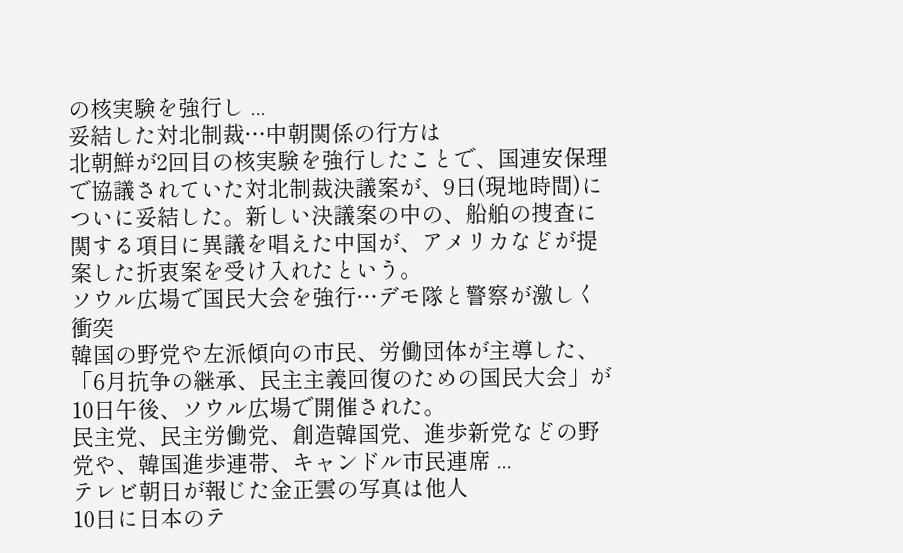の核実験を強行し ...
妥結した対北制裁…中朝関係の行方は
北朝鮮が2回目の核実験を強行したことで、国連安保理で協議されていた対北制裁決議案が、9日(現地時間)についに妥結した。新しい決議案の中の、船舶の捜査に関する項目に異議を唱えた中国が、アメリカなどが提案した折衷案を受け入れたという。
ソウル広場で国民大会を強行…デモ隊と警察が激しく衝突
韓国の野党や左派傾向の市民、労働団体が主導した、「6月抗争の継承、民主主義回復のための国民大会」が10日午後、ソウル広場で開催された。
民主党、民主労働党、創造韓国党、進歩新党などの野党や、韓国進歩連帯、キャンドル市民連席 ...
テレビ朝日が報じた金正雲の写真は他人
10日に日本のテ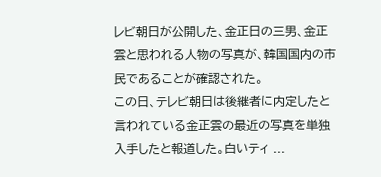レビ朝日が公開した、金正日の三男、金正雲と思われる人物の写真が、韓国国内の市民であることが確認された。
この日、テレビ朝日は後継者に内定したと言われている金正雲の最近の写真を単独入手したと報道した。白いティ ...